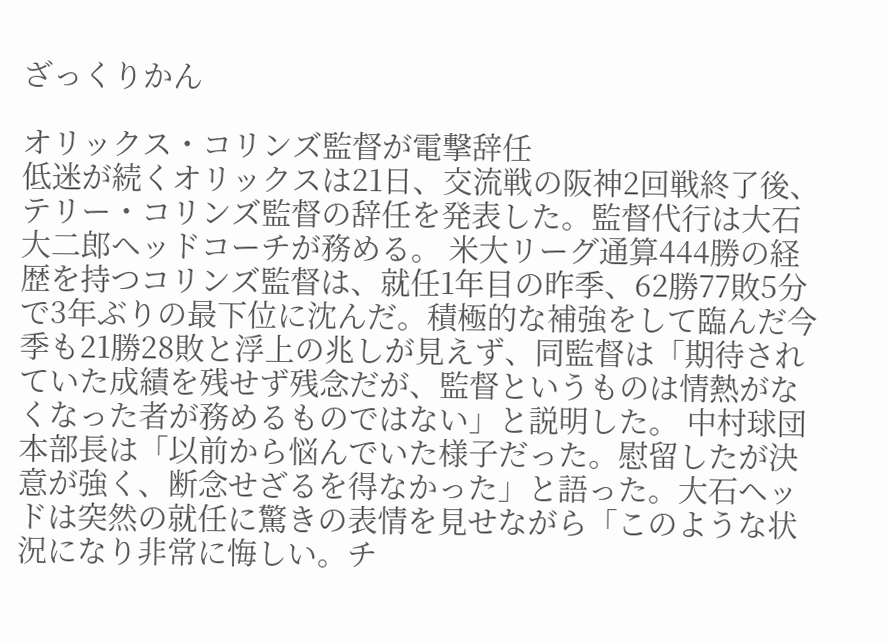ざっくりかん

オリックス・コリンズ監督が電撃辞任
低迷が続くオリックスは21日、交流戦の阪神2回戦終了後、テリー・コリンズ監督の辞任を発表した。監督代行は大石大二郎ヘッドコーチが務める。 米大リーグ通算444勝の経歴を持つコリンズ監督は、就任1年目の昨季、62勝77敗5分で3年ぶりの最下位に沈んだ。積極的な補強をして臨んだ今季も21勝28敗と浮上の兆しが見えず、同監督は「期待されていた成績を残せず残念だが、監督というものは情熱がなくなった者が務めるものではない」と説明した。 中村球団本部長は「以前から悩んでいた様子だった。慰留したが決意が強く、断念せざるを得なかった」と語った。大石ヘッドは突然の就任に驚きの表情を見せながら「このような状況になり非常に悔しい。チ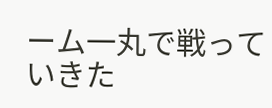ーム一丸で戦っていきた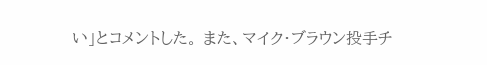い」とコメントした。 また、マイク・ブラウン投手チ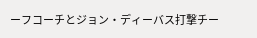ーフコーチとジョン・ディーバス打撃チー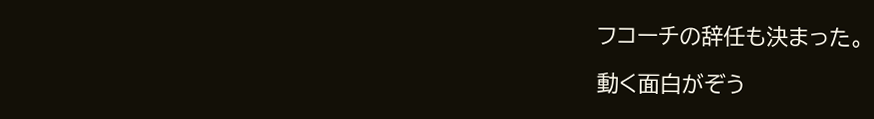フコーチの辞任も決まった。

動く面白がぞう